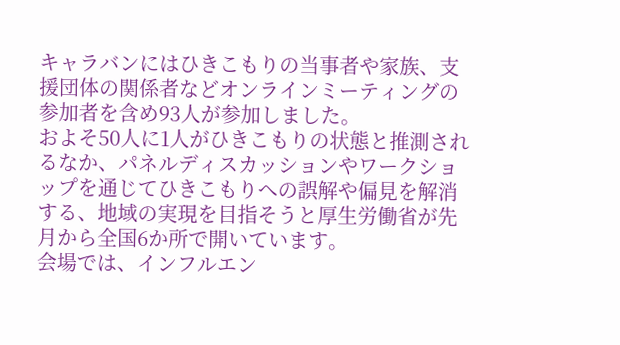キャラバンにはひきこもりの当事者や家族、支援団体の関係者などオンラインミーティングの参加者を含め93人が参加しました。
およそ50人に1人がひきこもりの状態と推測されるなか、パネルディスカッションやワークショップを通じてひきこもりへの誤解や偏見を解消する、地域の実現を目指そうと厚生労働省が先月から全国6か所で開いています。
会場では、インフルエン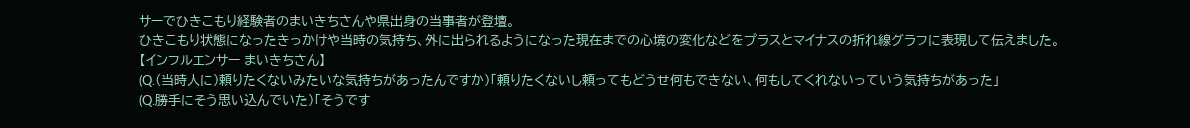サーでひきこもり経験者のまいきちさんや県出身の当事者が登壇。
ひきこもり状態になったきっかけや当時の気持ち、外に出られるようになった現在までの心境の変化などをプラスとマイナスの折れ線グラフに表現して伝えました。
【インフルエンサー まいきちさん】
(Q.(当時人に)頼りたくないみたいな気持ちがあったんですか)「頼りたくないし頼ってもどうせ何もできない、何もしてくれないっていう気持ちがあった」
(Q.勝手にそう思い込んでいた)「そうです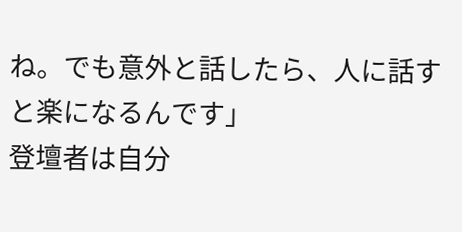ね。でも意外と話したら、人に話すと楽になるんです」
登壇者は自分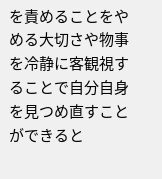を責めることをやめる大切さや物事を冷静に客観視することで自分自身を見つめ直すことができると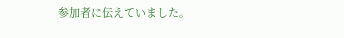参加者に伝えていました。